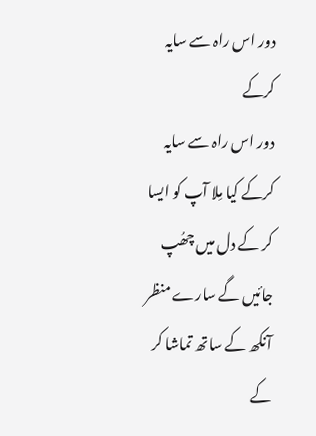دور اس راہ سے سایہ کرکے
دور اس راہ سے سایہ کرکے کیا مِلا آپ کو ایسا کر کے دل میں چھُپ جائیں گے سارے منظر آنکھ کے ساتھ تماشا کر کے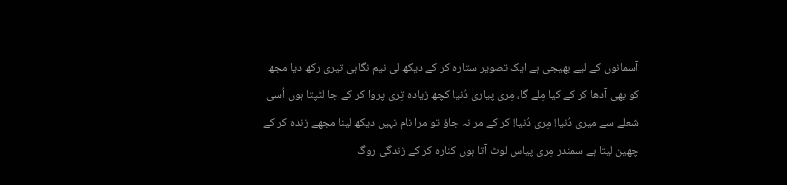آسمانوں کے لیے بھیجی ہے ایک تصویر ستارہ کر کے دیکھ لی نیم نگاہی تیری رکھ دیا مجھ کو بھی آدھا کر کے کیا مِلے گا، مِری پیاری دُنیا کچھ زیادہ تِری پروا کر کے جا لٹپتا ہوں اُسی شعلے سے میری دُنیا! مِری دُنیا! کر کے مر نہ جاؤ تو مرا نام نہیں دیکھ لینا مجھے زندہ کر کے چھین لیتا ہے سمندر مِری پیاس لوٹ آتا ہوں کنارہ کر کے زندگی روگ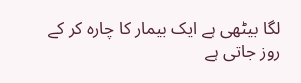لگا بیٹھی ہے ایک بیمار کا چارہ کر کے روز جاتی ہے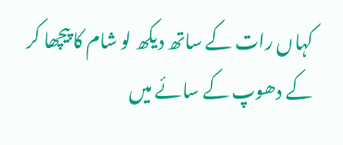کہاں رات کے ساتھ دیکھ لو شام کا پیچھا کر کے دھوپ کے سائے میں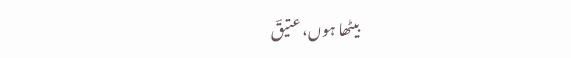بیٹھا ہوں، عتیقؔ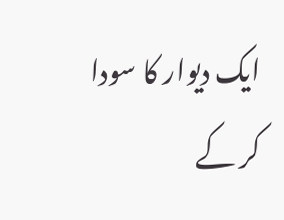ایک دیوار کا سودا کر کے